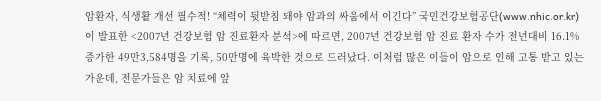암환자, 식생활 개선 필수적! “체력이 뒷받침 돼야 암과의 싸움에서 이긴다” 국민건강보험공단(www.nhic.or.kr)이 발표한 <2007년 건강보험 암 진료환자 분석>에 따르면, 2007년 건강보험 암 진료 환자 수가 전년대비 16.1% 증가한 49만3,584명을 기록, 50만명에 육박한 것으로 드러났다. 이처럼 많은 이들이 암으로 인해 고통 받고 있는 가운데, 전문가들은 암 치료에 앞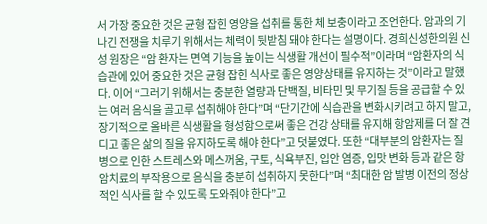서 가장 중요한 것은 균형 잡힌 영양을 섭취를 통한 체 보충이라고 조언한다. 암과의 기나긴 전쟁을 치루기 위해서는 체력이 뒷받침 돼야 한다는 설명이다. 경희신성한의원 신성 원장은 “암 환자는 면역 기능을 높이는 식생활 개선이 필수적”이라며 “암환자의 식습관에 있어 중요한 것은 균형 잡힌 식사로 좋은 영양상태를 유지하는 것”이라고 말했다. 이어 “그러기 위해서는 충분한 열량과 단백질, 비타민 및 무기질 등을 공급할 수 있는 여러 음식을 골고루 섭취해야 한다”며 “단기간에 식습관을 변화시키려고 하지 말고, 장기적으로 올바른 식생활을 형성함으로써 좋은 건강 상태를 유지해 항암제를 더 잘 견디고 좋은 삶의 질을 유지하도록 해야 한다”고 덧붙였다. 또한 “대부분의 암환자는 질병으로 인한 스트레스와 메스꺼움, 구토, 식욕부진, 입안 염증, 입맛 변화 등과 같은 항암치료의 부작용으로 음식을 충분히 섭취하지 못한다”며 “최대한 암 발병 이전의 정상적인 식사를 할 수 있도록 도와줘야 한다”고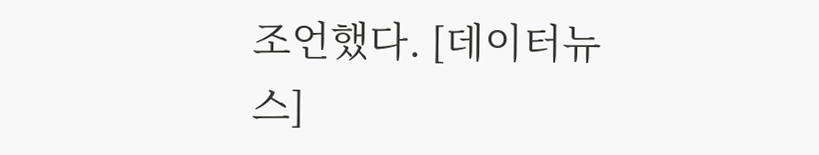조언했다. [데이터뉴스]